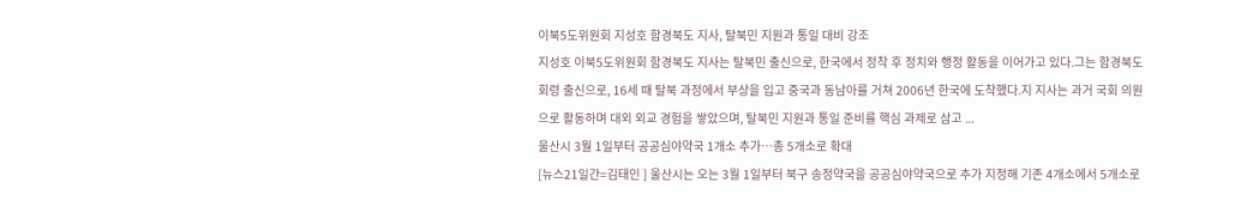이북5도위원회 지성호 함경북도 지사, 탈북민 지원과 통일 대비 강조
지성호 이북5도위원회 함경북도 지사는 탈북민 출신으로, 한국에서 정착 후 정치와 행정 활동을 이어가고 있다.그는 함경북도 회령 출신으로, 16세 때 탈북 과정에서 부상을 입고 중국과 동남아를 거쳐 2006년 한국에 도착했다.지 지사는 과거 국회 의원으로 활동하며 대외 외교 경험을 쌓았으며, 탈북민 지원과 통일 준비를 핵심 과제로 삼고 ...
울산시 3월 1일부터 공공심야약국 1개소 추가…총 5개소로 확대
[뉴스21일간=김태인 ] 울산시는 오는 3월 1일부터 북구 송정약국을 공공심야약국으로 추가 지정해 기존 4개소에서 5개소로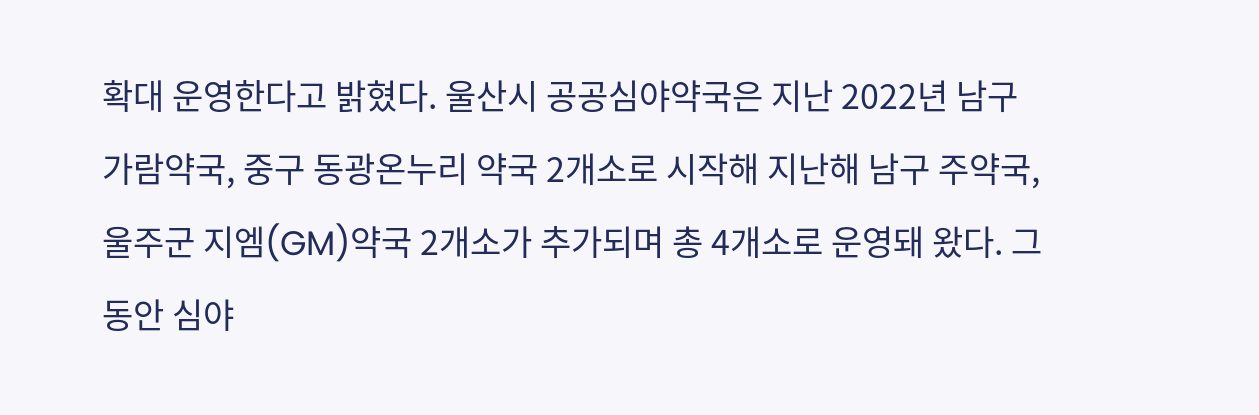확대 운영한다고 밝혔다. 울산시 공공심야약국은 지난 2022년 남구 가람약국, 중구 동광온누리 약국 2개소로 시작해 지난해 남구 주약국, 울주군 지엠(GM)약국 2개소가 추가되며 총 4개소로 운영돼 왔다. 그동안 심야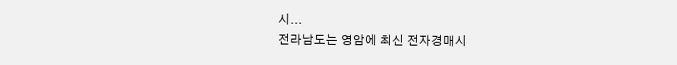시...
전라남도는 영암에 최신 전자경매시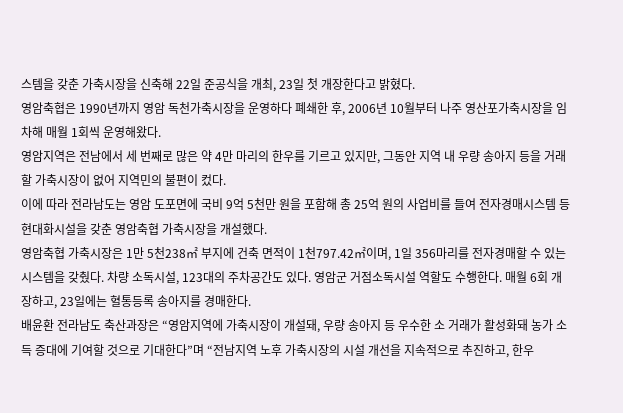스템을 갖춘 가축시장을 신축해 22일 준공식을 개최, 23일 첫 개장한다고 밝혔다.
영암축협은 1990년까지 영암 독천가축시장을 운영하다 폐쇄한 후, 2006년 10월부터 나주 영산포가축시장을 임차해 매월 1회씩 운영해왔다.
영암지역은 전남에서 세 번째로 많은 약 4만 마리의 한우를 기르고 있지만, 그동안 지역 내 우량 송아지 등을 거래할 가축시장이 없어 지역민의 불편이 컸다.
이에 따라 전라남도는 영암 도포면에 국비 9억 5천만 원을 포함해 총 25억 원의 사업비를 들여 전자경매시스템 등 현대화시설을 갖춘 영암축협 가축시장을 개설했다.
영암축협 가축시장은 1만 5천238㎡ 부지에 건축 면적이 1천797.42㎡이며, 1일 356마리를 전자경매할 수 있는 시스템을 갖췄다. 차량 소독시설, 123대의 주차공간도 있다. 영암군 거점소독시설 역할도 수행한다. 매월 6회 개장하고, 23일에는 혈통등록 송아지를 경매한다.
배윤환 전라남도 축산과장은 “영암지역에 가축시장이 개설돼, 우량 송아지 등 우수한 소 거래가 활성화돼 농가 소득 증대에 기여할 것으로 기대한다”며 “전남지역 노후 가축시장의 시설 개선을 지속적으로 추진하고, 한우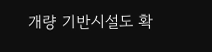개량 기반시설도 확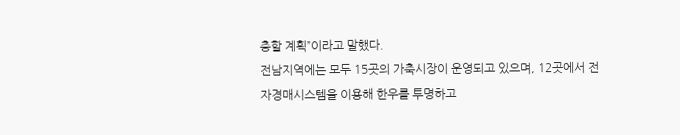충할 계획”이라고 말했다.
전남지역에는 모두 15곳의 가축시장이 운영되고 있으며, 12곳에서 전자경매시스템을 이용해 한우를 투명하고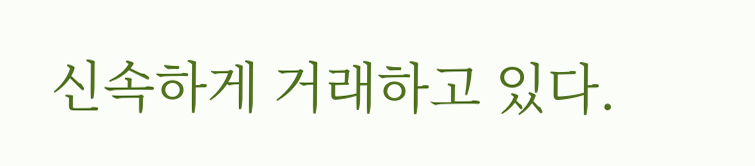신속하게 거래하고 있다.